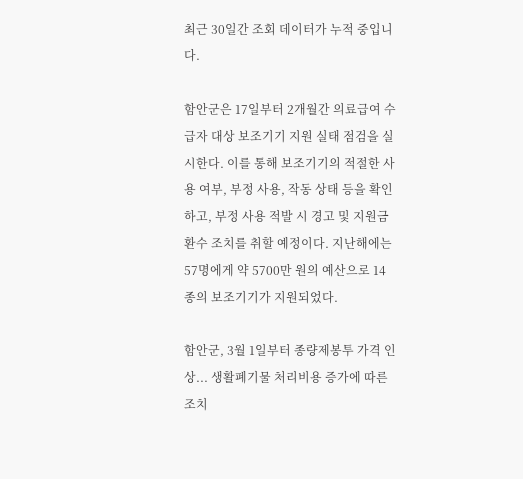최근 30일간 조회 데이터가 누적 중입니다.

함안군은 17일부터 2개월간 의료급여 수급자 대상 보조기기 지원 실태 점검을 실시한다. 이를 통해 보조기기의 적절한 사용 여부, 부정 사용, 작동 상태 등을 확인하고, 부정 사용 적발 시 경고 및 지원금 환수 조치를 취할 예정이다. 지난해에는 57명에게 약 5700만 원의 예산으로 14종의 보조기기가 지원되었다.

함안군, 3월 1일부터 종량제봉투 가격 인상... 생활폐기물 처리비용 증가에 따른 조치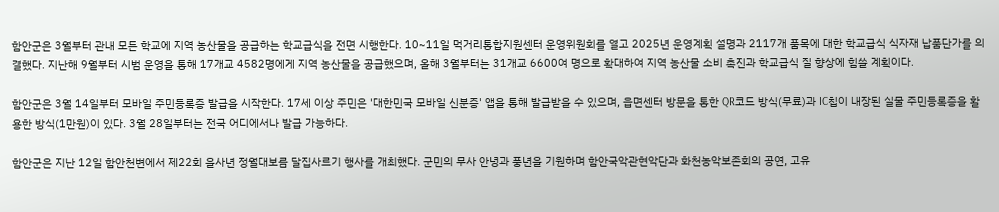함안군은 3월부터 관내 모든 학교에 지역 농산물을 공급하는 학교급식을 전면 시행한다. 10~11일 먹거리통합지원센터 운영위원회를 열고 2025년 운영계획 설명과 2117개 품목에 대한 학교급식 식자재 납품단가를 의결했다. 지난해 9월부터 시범 운영을 통해 17개교 4582명에게 지역 농산물을 공급했으며, 올해 3월부터는 31개교 6600여 명으로 확대하여 지역 농산물 소비 촉진과 학교급식 질 향상에 힘쓸 계획이다.

함안군은 3월 14일부터 모바일 주민등록증 발급을 시작한다. 17세 이상 주민은 '대한민국 모바일 신분증' 앱을 통해 발급받을 수 있으며, 읍면센터 방문을 통한 QR코드 방식(무료)과 IC칩이 내장된 실물 주민등록증을 활용한 방식(1만원)이 있다. 3월 28일부터는 전국 어디에서나 발급 가능하다.

함안군은 지난 12일 함안천변에서 제22회 을사년 정월대보름 달집사르기 행사를 개최했다. 군민의 무사 안녕과 풍년을 기원하며 함안국악관현악단과 화천농악보존회의 공연, 고유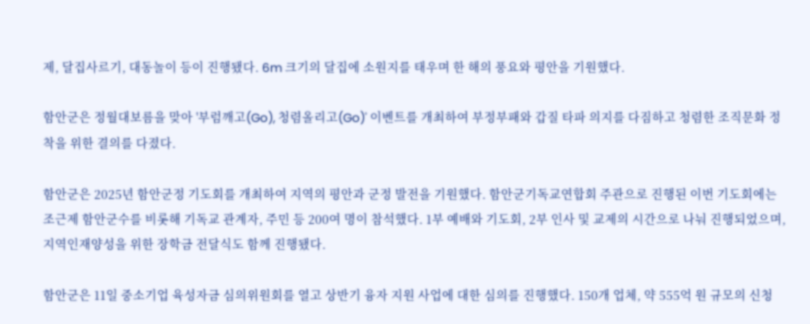제, 달집사르기, 대동놀이 등이 진행됐다. 6m 크기의 달집에 소원지를 태우며 한 해의 풍요와 평안을 기원했다.

함안군은 정월대보름을 맞아 '부럼깨고(Go), 청렴올리고(Go)' 이벤트를 개최하여 부정부패와 갑질 타파 의지를 다짐하고 청렴한 조직문화 정착을 위한 결의를 다졌다.

함안군은 2025년 함안군정 기도회를 개최하여 지역의 평안과 군정 발전을 기원했다. 함안군기독교연합회 주관으로 진행된 이번 기도회에는 조근제 함안군수를 비롯해 기독교 관계자, 주민 등 200여 명이 참석했다. 1부 예배와 기도회, 2부 인사 및 교제의 시간으로 나눠 진행되었으며, 지역인재양성을 위한 장학금 전달식도 함께 진행됐다.

함안군은 11일 중소기업 육성자금 심의위원회를 열고 상반기 융자 지원 사업에 대한 심의를 진행했다. 150개 업체, 약 555억 원 규모의 신청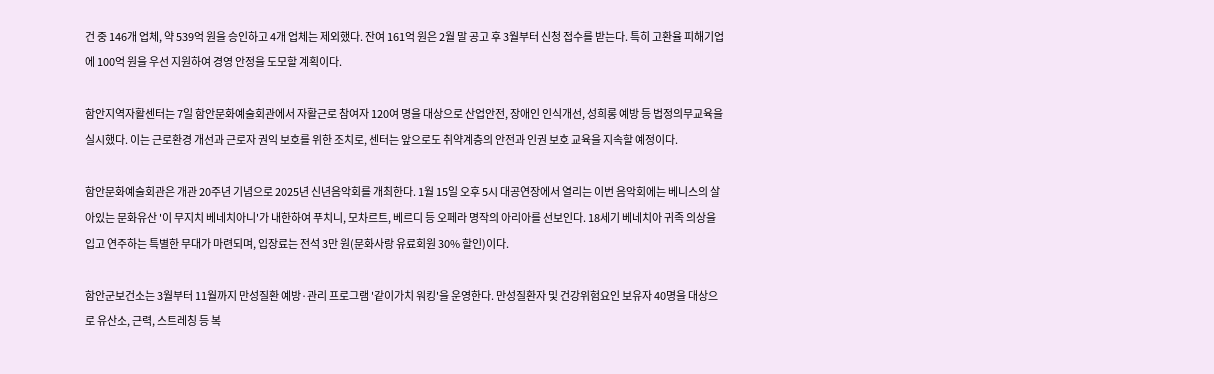건 중 146개 업체, 약 539억 원을 승인하고 4개 업체는 제외했다. 잔여 161억 원은 2월 말 공고 후 3월부터 신청 접수를 받는다. 특히 고환율 피해기업에 100억 원을 우선 지원하여 경영 안정을 도모할 계획이다.

함안지역자활센터는 7일 함안문화예술회관에서 자활근로 참여자 120여 명을 대상으로 산업안전, 장애인 인식개선, 성희롱 예방 등 법정의무교육을 실시했다. 이는 근로환경 개선과 근로자 권익 보호를 위한 조치로, 센터는 앞으로도 취약계층의 안전과 인권 보호 교육을 지속할 예정이다.

함안문화예술회관은 개관 20주년 기념으로 2025년 신년음악회를 개최한다. 1월 15일 오후 5시 대공연장에서 열리는 이번 음악회에는 베니스의 살아있는 문화유산 '이 무지치 베네치아니'가 내한하여 푸치니, 모차르트, 베르디 등 오페라 명작의 아리아를 선보인다. 18세기 베네치아 귀족 의상을 입고 연주하는 특별한 무대가 마련되며, 입장료는 전석 3만 원(문화사랑 유료회원 30% 할인)이다.

함안군보건소는 3월부터 11월까지 만성질환 예방·관리 프로그램 '같이가치 워킹'을 운영한다. 만성질환자 및 건강위험요인 보유자 40명을 대상으로 유산소, 근력, 스트레칭 등 복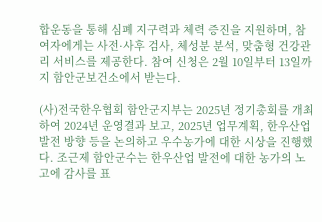합운동을 통해 심폐 지구력과 체력 증진을 지원하며, 참여자에게는 사전·사후 검사, 체성분 분석, 맞춤형 건강관리 서비스를 제공한다. 참여 신청은 2월 10일부터 13일까지 함안군보건소에서 받는다.

(사)전국한우협회 함안군지부는 2025년 정기총회를 개최하여 2024년 운영결과 보고, 2025년 업무계획, 한우산업 발전 방향 등을 논의하고 우수농가에 대한 시상을 진행했다. 조근제 함안군수는 한우산업 발전에 대한 농가의 노고에 감사를 표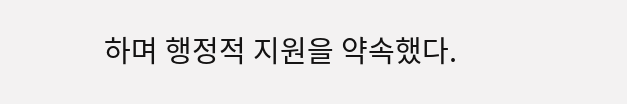하며 행정적 지원을 약속했다.